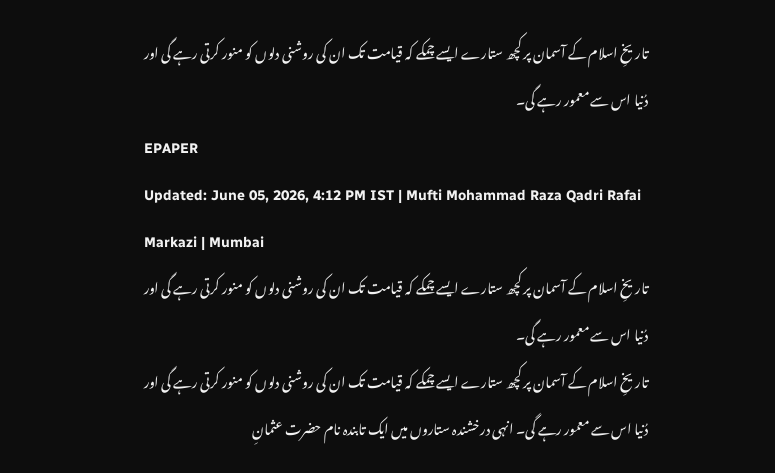تاریخِ اسلام کے آسمان پر کچھ ستارے ایسے چمکے کہ قیامت تک ان کی روشنی دلوں کو منور کرتی رہے گی اور دُنیا اس سے معمور رہے گی۔
EPAPER
Updated: June 05, 2026, 4:12 PM IST | Mufti Mohammad Raza Qadri Rafai Markazi | Mumbai
تاریخِ اسلام کے آسمان پر کچھ ستارے ایسے چمکے کہ قیامت تک ان کی روشنی دلوں کو منور کرتی رہے گی اور دُنیا اس سے معمور رہے گی۔
تاریخِ اسلام کے آسمان پر کچھ ستارے ایسے چمکے کہ قیامت تک ان کی روشنی دلوں کو منور کرتی رہے گی اور دُنیا اس سے معمور رہے گی۔ انہی درخشندہ ستاروں میں ایک تابندہ نام حضرت عثمانِ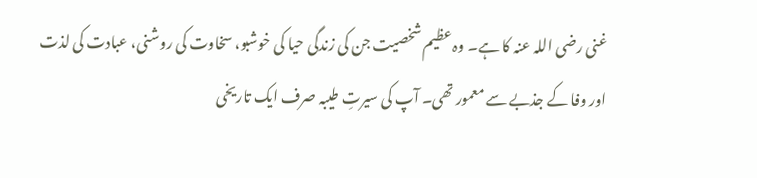غنی رضی اللہ عنہ کا ہے۔ وہ عظیم شخصیت جن کی زندگی حیا کی خوشبو، سخاوت کی روشنی، عبادت کی لذت اور وفا کے جذبے سے معمور تھی۔ آپ کی سیرتِ طیبہ صرف ایک تاریخی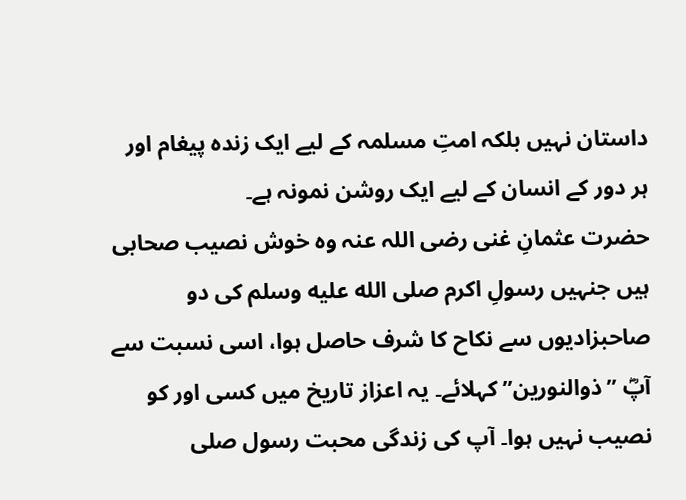داستان نہیں بلکہ امتِ مسلمہ کے لیے ایک زندہ پیغام اور ہر دور کے انسان کے لیے ایک روشن نمونہ ہے۔
حضرت عثمانِ غنی رضی اللہ عنہ وہ خوش نصیب صحابی ہیں جنہیں رسولِ اکرم صلى الله عليه وسلم کی دو صاحبزادیوں سے نکاح کا شرف حاصل ہوا، اسی نسبت سے آپؓ ’’ذوالنورین” کہلائے۔ یہ اعزاز تاریخ میں کسی اور کو نصیب نہیں ہوا۔ آپ کی زندگی محبت رسول صلى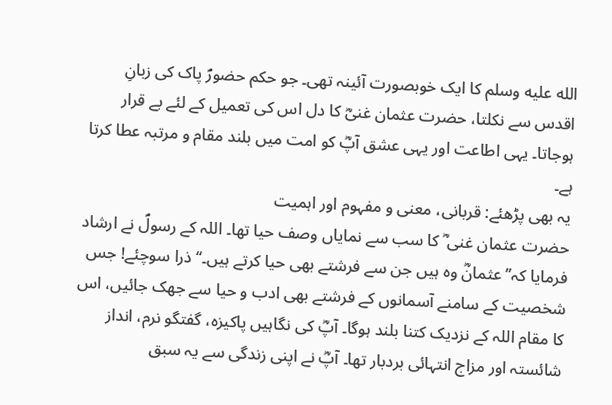الله عليه وسلم کا ایک خوبصورت آئینہ تھی۔ جو حکم حضورؐ پاک کی زبانِ اقدس سے نکلتا، حضرت عثمان غنیؓ کا دل اس کی تعمیل کے لئے بے قرار ہوجاتا۔ یہی اطاعت اور یہی عشق آپؓ کو امت میں بلند مقام و مرتبہ عطا کرتا ہے۔
یہ بھی پڑھئے: قربانی، معنی و مفہوم اور اہمیت
حضرت عثمان غنی ؓ کا سب سے نمایاں وصف حیا تھا۔ اللہ کے رسولؐ نے ارشاد فرمایا کہ’’ عثمانؓ وہ ہیں جن سے فرشتے بھی حیا کرتے ہیں۔‘‘ ذرا سوچئے! جس شخصیت کے سامنے آسمانوں کے فرشتے بھی ادب و حیا سے جھک جائیں، اس کا مقام اللہ کے نزدیک کتنا بلند ہوگا۔ آپؓ کی نگاہیں پاکیزہ، گفتگو نرم، انداز شائستہ اور مزاج انتہائی بردبار تھا۔ آپؓ نے اپنی زندگی سے یہ سبق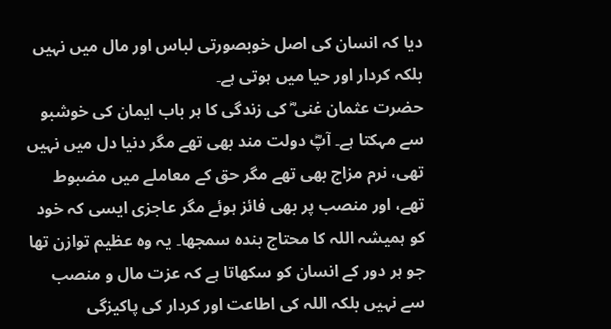دیا کہ انسان کی اصل خوبصورتی لباس اور مال میں نہیں بلکہ کردار اور حیا میں ہوتی ہے۔
حضرت عثمان غنی ؓ کی زندگی کا ہر باب ایمان کی خوشبو سے مہکتا ہے۔ آپؓ دولت مند بھی تھے مگر دنیا دل میں نہیں تھی، نرم مزاج بھی تھے مگر حق کے معاملے میں مضبوط تھے، اور منصب پر بھی فائز ہوئے مگر عاجزی ایسی کہ خود کو ہمیشہ اللہ کا محتاج بندہ سمجھا۔ یہ وہ عظیم توازن تھا جو ہر دور کے انسان کو سکھاتا ہے کہ عزت مال و منصب سے نہیں بلکہ اللہ کی اطاعت اور کردار کی پاکیزگی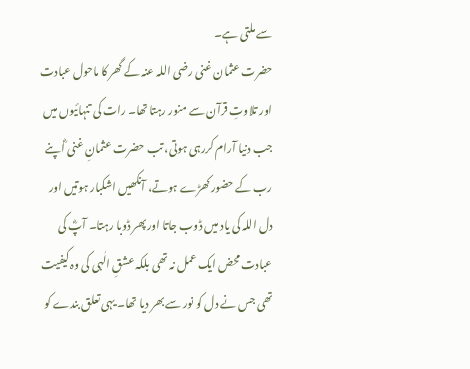سے ملتی ہے۔
حضرت عثمان غنی رضی اللہ عنہ کے گھر کا ماحول عبادت اور تلاوتِ قرآن سے منور رہتا تھا۔ رات کی تنہائیوں میں جب دنیا آرام کررہی ہوتی، تب حضرت عثمانِ غنی ؓاپنے رب کے حضور کھڑے ہوتے، آنکھیں اشکبار ہوتیں اور دل اللہ کی یاد میں ڈوب جاتا اور پھر ڈوبا رہتا۔ آپؓ کی عبادت محض ایک عمل نہ تھی بلکہ عشقِ الٰہی کی وہ کیفیت تھی جس نے دل کو نور سے بھر دیا تھا۔ یہی تعلق بندے کو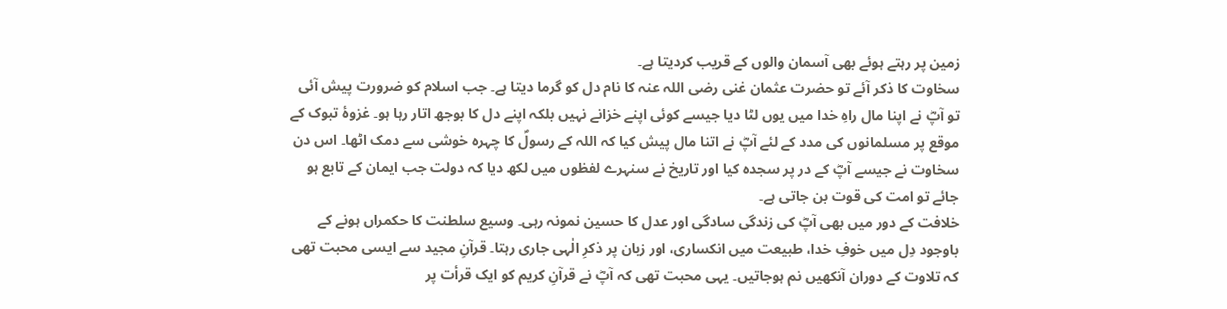زمین پر رہتے ہوئے بھی آسمان والوں کے قریب کردیتا ہے۔
سخاوت کا ذکر آئے تو حضرت عثمان غنی رضی اللہ عنہ کا نام دل کو گرما دیتا ہے۔ جب اسلام کو ضرورت پیش آئی تو آپؓ نے اپنا مال راہِ خدا میں یوں لٹا دیا جیسے کوئی اپنے خزانے نہیں بلکہ اپنے دل کا بوجھ اتار رہا ہو۔ غزوۂ تبوک کے موقع پر مسلمانوں کی مدد کے لئے آپؓ نے اتنا مال پیش کیا کہ اللہ کے رسولؐ کا چہرہ خوشی سے دمک اٹھا۔ اس دن سخاوت نے جیسے آپؓ کے در پر سجدہ کیا اور تاریخ نے سنہرے لفظوں میں لکھ دیا کہ دولت جب ایمان کے تابع ہو جائے تو امت کی قوت بن جاتی ہے۔
خلافت کے دور میں بھی آپؓ کی زندگی سادگی اور عدل کا حسین نمونہ رہی۔ وسیع سلطنت کا حکمراں ہونے کے باوجود دِل میں خوفِ خدا، طبیعت میں انکساری، اور زبان پر ذکرِ الٰہی جاری رہتا۔ قرآنِ مجید سے ایسی محبت تھی کہ تلاوت کے دوران آنکھیں نم ہوجاتیں۔ یہی محبت تھی کہ آپؓ نے قرآنِ کریم کو ایک قرأت پر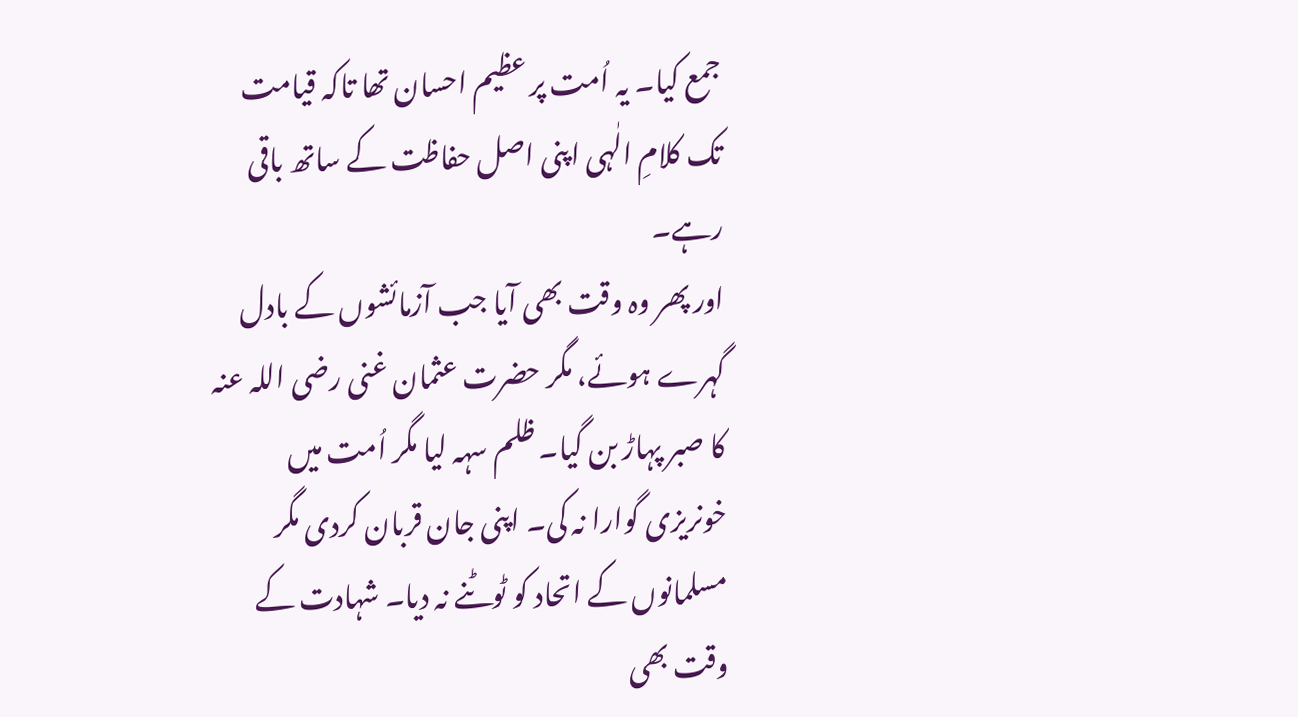جمع کیا۔ یہ اُمت پر عظیم احسان تھا تاکہ قیامت تک کلامِ الٰہی اپنی اصل حفاظت کے ساتھ باقی رہے۔
اور پھر وہ وقت بھی آیا جب آزمائشوں کے بادل گہرے ہوئے، مگر حضرت عثمان غنی رضی اللہ عنہ کا صبر پہاڑ بن گیا۔ ظلم سہہ لیا مگر اُمت میں خونریزی گوارا نہ کی۔ اپنی جان قربان کردی مگر مسلمانوں کے اتحاد کو ٹوٹنے نہ دیا۔ شہادت کے وقت بھی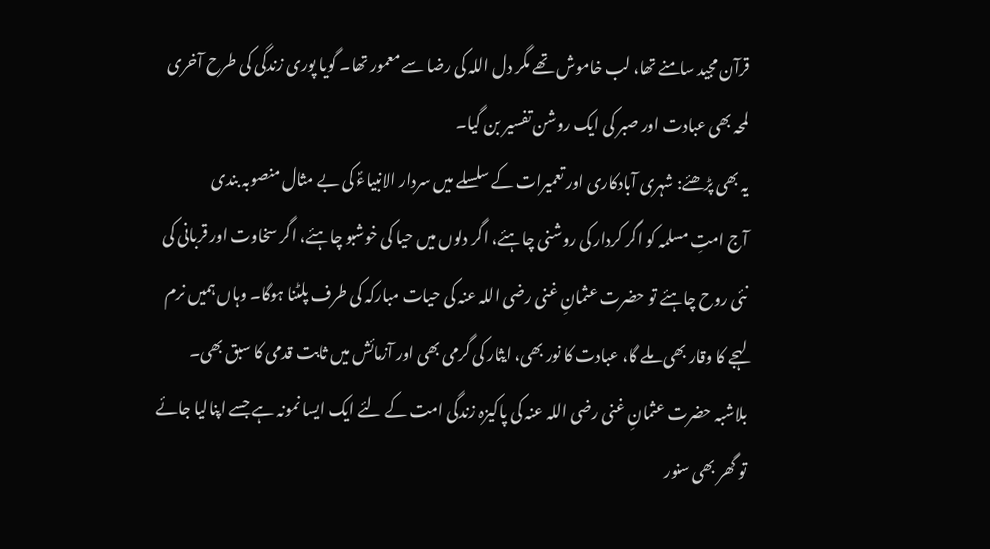قرآن مجید سامنے تھا، لب خاموش تھے مگر دل اللہ کی رضا سے معمور تھا۔ گویا پوری زندگی کی طرح آخری لمحہ بھی عبادت اور صبر کی ایک روشن تفسیر بن گیا۔
یہ بھی پڑھئے: شہری آبادکاری اور تعمیرات کے سلسلے میں سردار الانبیاءؐ کی بے مثال منصوبہ بندی
آج امتِ مسلمہ کو اگر کردار کی روشنی چاہئے، اگر دلوں میں حیا کی خوشبو چاہئے، اگر سخاوت اور قربانی کی نئی روح چاہئے تو حضرت عثمانِ غنی رضی اللہ عنہ کی حیات مبارکہ کی طرف پلٹنا ہوگا۔ وہاں ہمیں نرم لہجے کا وقار بھی ملے گا، عبادت کا نور بھی، ایثار کی گرمی بھی اور آزمائش میں ثابت قدمی کا سبق بھی۔
بلاشبہ حضرت عثمانِ غنی رضی اللہ عنہ کی پاکیزہ زندگی امت کے لئے ایک ایسا نمونہ ہے جسے اپنالیا جائے تو گھر بھی سنور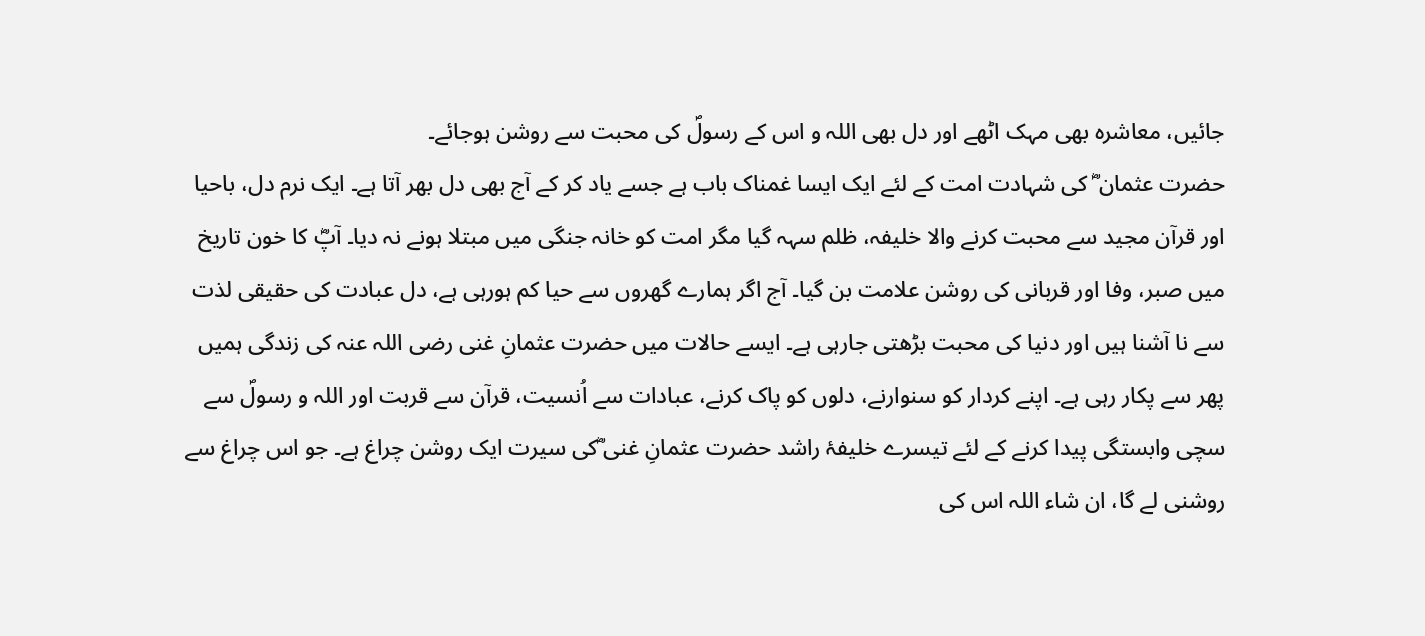جائیں، معاشرہ بھی مہک اٹھے اور دل بھی اللہ و اس کے رسولؐ کی محبت سے روشن ہوجائے۔
حضرت عثمان ؓ کی شہادت امت کے لئے ایک ایسا غمناک باب ہے جسے یاد کر کے آج بھی دل بھر آتا ہے۔ ایک نرم دل، باحیا اور قرآن مجید سے محبت کرنے والا خلیفہ، ظلم سہہ گیا مگر امت کو خانہ جنگی میں مبتلا ہونے نہ دیا۔ آپؓ کا خون تاریخ میں صبر، وفا اور قربانی کی روشن علامت بن گیا۔ آج اگر ہمارے گھروں سے حیا کم ہورہی ہے، دل عبادت کی حقیقی لذت سے نا آشنا ہیں اور دنیا کی محبت بڑھتی جارہی ہے۔ ایسے حالات میں حضرت عثمانِ غنی رضی اللہ عنہ کی زندگی ہمیں پھر سے پکار رہی ہے۔ اپنے کردار کو سنوارنے، دلوں کو پاک کرنے، عبادات سے اُنسیت، قرآن سے قربت اور اللہ و رسولؐ سے سچی وابستگی پیدا کرنے کے لئے تیسرے خلیفۂ راشد حضرت عثمانِ غنی ؓکی سیرت ایک روشن چراغ ہے۔ جو اس چراغ سے روشنی لے گا، ان شاء اللہ اس کی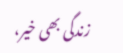زندگی بھی خیر،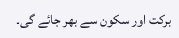برکت اور سکون سے بھر جائے گی۔